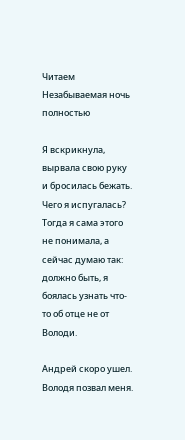Читаем Незабываемая ночь полностью

Я вскрикнула, вырвала свою руку и бросилась бежать. Чего я испугалась? Тогда я сама этого не понимала, а сейчас думаю так: должно быть, я боялась узнать что-то об отце не от Володи.

Андрей скоро ушел. Володя позвал меня.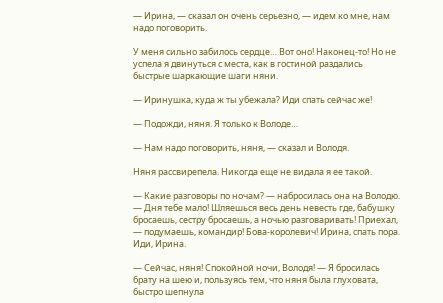— Ирина, — сказал он очень серьезно, — идем ко мне, нам надо поговорить.

У меня сильно забилось сердце… Вот оно! Наконец-то! Но не успела я двинуться с места, как в гостиной раздались быстрые шаркающие шаги няни.

— Иринушка, куда ж ты убежала? Иди спать сейчас же!

— Подожди, няня. Я только к Володе…

— Нам надо поговорить, няня, — сказал и Володя.

Няня рассвирепела. Никогда еще не видала я ее такой.

— Какие разговоры по ночам? — набросилась она на Володю. — Дня тебе мало! Шляешься весь день невесть где, бабушку бросаешь, сестру бросаешь, а ночью разговаривать! Приехал, — подумаешь, командир! Бова-королевич! Ирина, спать пора. Иди, Ирина.

— Сейчас, няня! Спокойной ночи, Володя! — Я бросилась брату на шею и, пользуясь тем, что няня была глуховата, быстро шепнула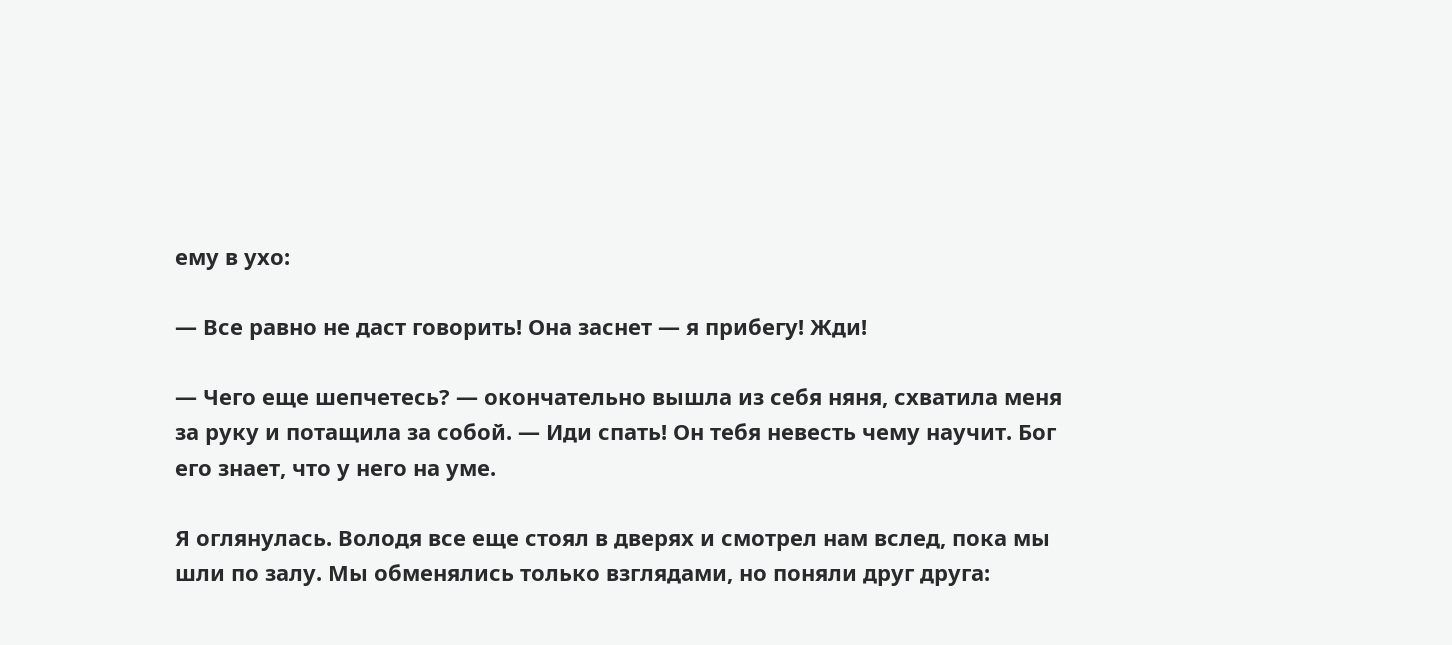ему в ухо:

— Все равно не даст говорить! Она заснет — я прибегу! Жди!

— Чего еще шепчетесь? — окончательно вышла из себя няня, схватила меня за руку и потащила за собой. — Иди спать! Он тебя невесть чему научит. Бог его знает, что у него на уме.

Я оглянулась. Володя все еще стоял в дверях и смотрел нам вслед, пока мы шли по залу. Мы обменялись только взглядами, но поняли друг друга: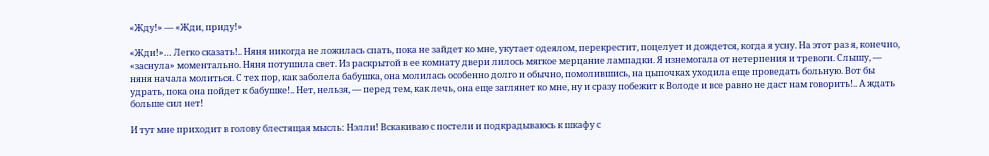«Жду!» — «Жди, приду!»

«Жди!»… Легко сказать!.. Няня никогда не ложилась спать, пока не зайдет ко мне, укутает одеялом, перекрестит, поцелует и дождется, когда я усну. На этот раз я, конечно, «заснула» моментально. Няня потушила свет. Из раскрытой в ее комнату двери лилось мягкое мерцание лампадки. Я изнемогала от нетерпения и тревоги. Слышу, — няня начала молиться. С тех пор, как заболела бабушка, она молилась особенно долго и обычно, помолившись, на цыпочках уходила еще проведать больную. Вот бы удрать, пока она пойдет к бабушке!.. Нет, нельзя, — перед тем, как лечь, она еще заглянет ко мне, ну и сразу побежит к Володе и все равно не даст нам говорить!.. А ждать больше сил нет!

И тут мне приходит в голову блестящая мысль: Нэлли! Вскакиваю с постели и подкрадываюсь к шкафу с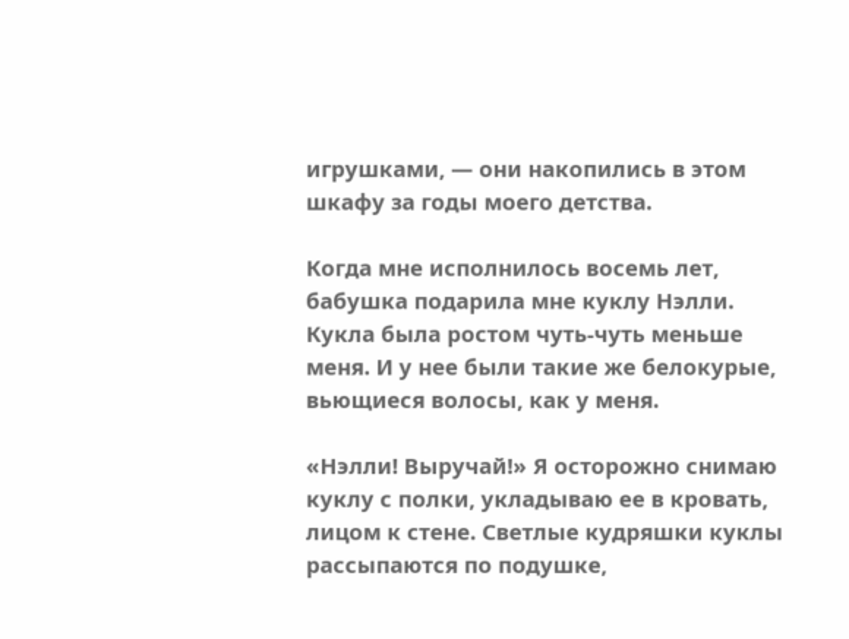игрушками, — они накопились в этом шкафу за годы моего детства.

Когда мне исполнилось восемь лет, бабушка подарила мне куклу Нэлли. Кукла была ростом чуть-чуть меньше меня. И у нее были такие же белокурые, вьющиеся волосы, как у меня.

«Нэлли! Выручай!» Я осторожно снимаю куклу с полки, укладываю ее в кровать, лицом к стене. Светлые кудряшки куклы рассыпаются по подушке,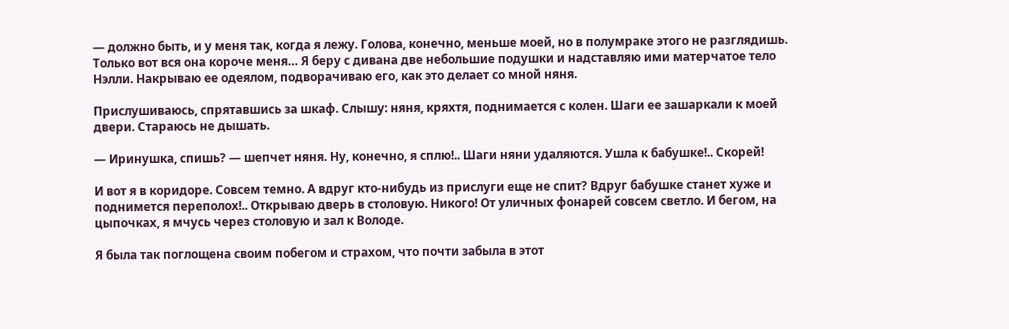— должно быть, и у меня так, когда я лежу. Голова, конечно, меньше моей, но в полумраке этого не разглядишь. Только вот вся она короче меня… Я беру с дивана две небольшие подушки и надставляю ими матерчатое тело Нэлли. Накрываю ее одеялом, подворачиваю его, как это делает со мной няня.

Прислушиваюсь, спрятавшись за шкаф. Слышу: няня, кряхтя, поднимается с колен. Шаги ее зашаркали к моей двери. Стараюсь не дышать.

— Иринушка, спишь? — шепчет няня. Ну, конечно, я сплю!.. Шаги няни удаляются. Ушла к бабушке!.. Скорей!

И вот я в коридоре. Совсем темно. А вдруг кто-нибудь из прислуги еще не спит? Вдруг бабушке станет хуже и поднимется переполох!.. Открываю дверь в столовую. Никого! От уличных фонарей совсем светло. И бегом, на цыпочках, я мчусь через столовую и зал к Володе.

Я была так поглощена своим побегом и страхом, что почти забыла в этот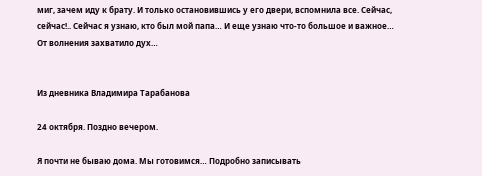миг, зачем иду к брату. И только остановившись у его двери, вспомнила все. Сейчас, сейчас!.. Сейчас я узнаю, кто был мой папа… И еще узнаю что-то большое и важное… От волнения захватило дух…


Из дневника Владимира Тарабанова

24 октября. Поздно вечером.

Я почти не бываю дома. Мы готовимся… Подробно записывать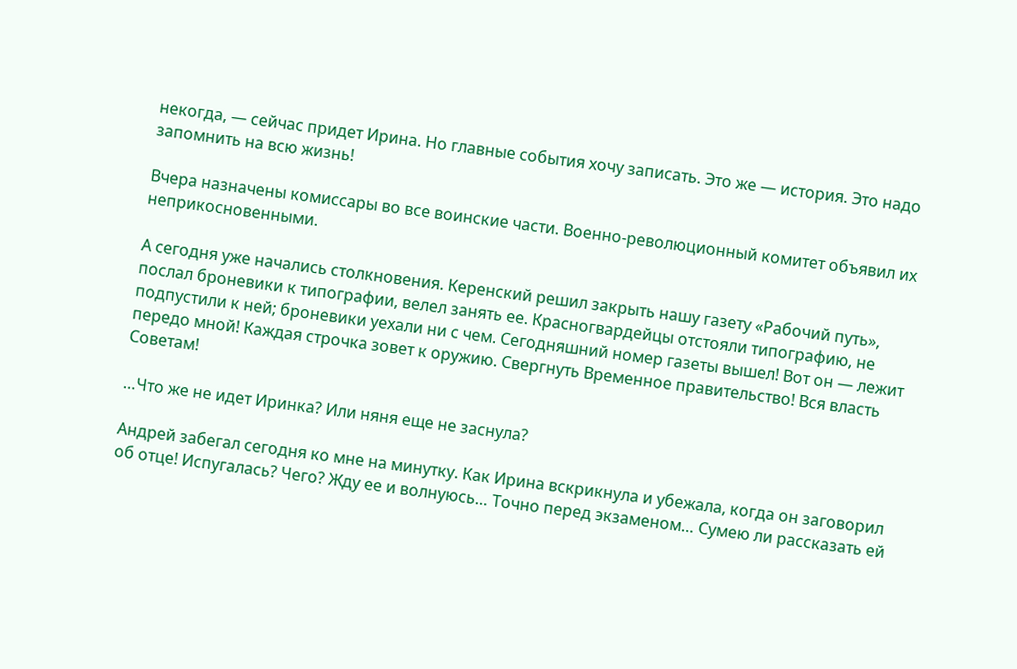некогда, — сейчас придет Ирина. Но главные события хочу записать. Это же — история. Это надо запомнить на всю жизнь!

Вчера назначены комиссары во все воинские части. Военно-революционный комитет объявил их неприкосновенными.

А сегодня уже начались столкновения. Керенский решил закрыть нашу газету «Рабочий путь», послал броневики к типографии, велел занять ее. Красногвардейцы отстояли типографию, не подпустили к ней; броневики уехали ни с чем. Сегодняшний номер газеты вышел! Вот он — лежит передо мной! Каждая строчка зовет к оружию. Свергнуть Временное правительство! Вся власть Советам!

…Что же не идет Иринка? Или няня еще не заснула?

Андрей забегал сегодня ко мне на минутку. Как Ирина вскрикнула и убежала, когда он заговорил об отце! Испугалась? Чего? Жду ее и волнуюсь… Точно перед экзаменом… Сумею ли рассказать ей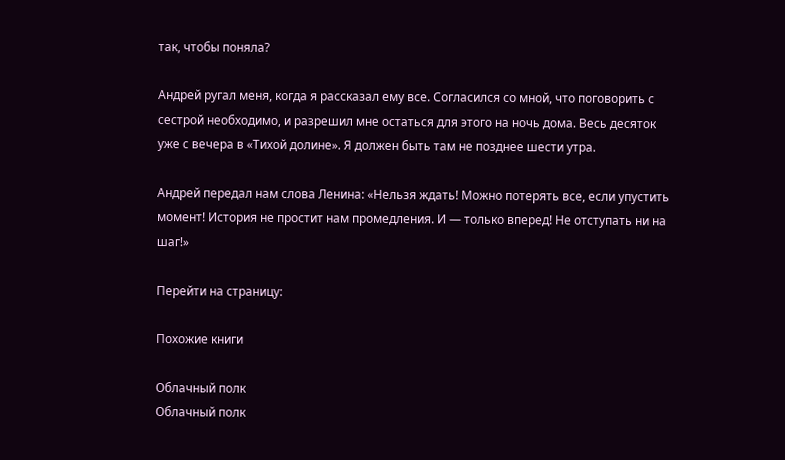так, чтобы поняла?

Андрей ругал меня, когда я рассказал ему все. Согласился со мной, что поговорить с сестрой необходимо, и разрешил мне остаться для этого на ночь дома. Весь десяток уже с вечера в «Тихой долине». Я должен быть там не позднее шести утра.

Андрей передал нам слова Ленина: «Нельзя ждать! Можно потерять все, если упустить момент! История не простит нам промедления. И — только вперед! Не отступать ни на шаг!»

Перейти на страницу:

Похожие книги

Облачный полк
Облачный полк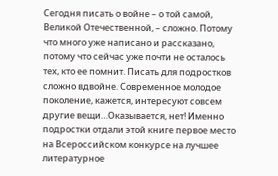Сегодня писать о войне – о той самой, Великой Отечественной, – сложно. Потому что много уже написано и рассказано, потому что сейчас уже почти не осталось тех, кто ее помнит. Писать для подростков сложно вдвойне. Современное молодое поколение, кажется, интересуют совсем другие вещи…Оказывается, нет! Именно подростки отдали этой книге первое место на Всероссийском конкурсе на лучшее литературное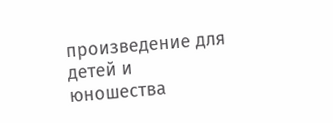произведение для детей и юношества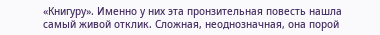«Книгуру». Именно у них эта пронзительная повесть нашла самый живой отклик. Сложная, неоднозначная, она порой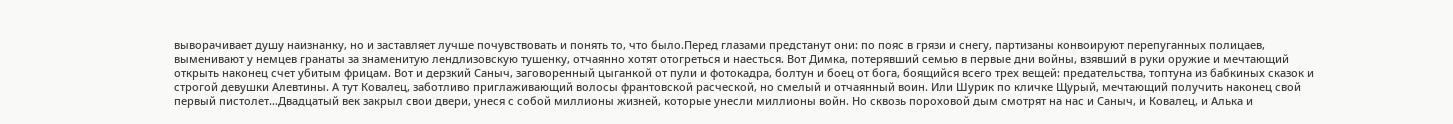выворачивает душу наизнанку, но и заставляет лучше почувствовать и понять то, что было.Перед глазами предстанут они: по пояс в грязи и снегу, партизаны конвоируют перепуганных полицаев, выменивают у немцев гранаты за знаменитую лендлизовскую тушенку, отчаянно хотят отогреться и наесться. Вот Димка, потерявший семью в первые дни войны, взявший в руки оружие и мечтающий открыть наконец счет убитым фрицам. Вот и дерзкий Саныч, заговоренный цыганкой от пули и фотокадра, болтун и боец от бога, боящийся всего трех вещей: предательства, топтуна из бабкиных сказок и строгой девушки Алевтины. А тут Ковалец, заботливо приглаживающий волосы франтовской расческой, но смелый и отчаянный воин. Или Шурик по кличке Щурый, мечтающий получить наконец свой первый пистолет…Двадцатый век закрыл свои двери, унеся с собой миллионы жизней, которые унесли миллионы войн. Но сквозь пороховой дым смотрят на нас и Саныч, и Ковалец, и Алька и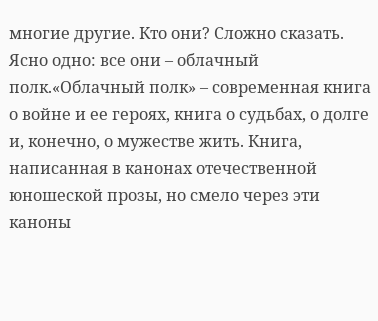многие другие. Кто они? Сложно сказать. Ясно одно: все они – облачный полк.«Облачный полк» – современная книга о войне и ее героях, книга о судьбах, о долге и, конечно, о мужестве жить. Книга, написанная в канонах отечественной юношеской прозы, но смело через эти каноны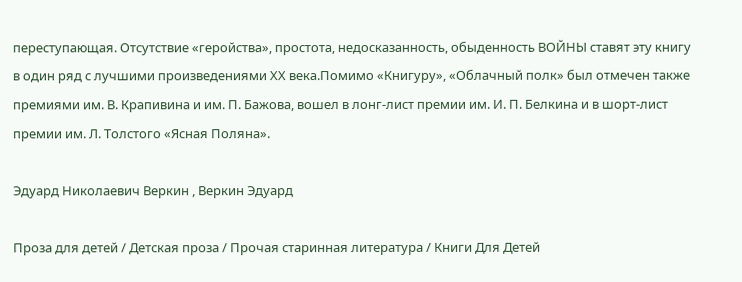переступающая. Отсутствие «геройства», простота, недосказанность, обыденность ВОЙНЫ ставят эту книгу в один ряд с лучшими произведениями ХХ века.Помимо «Книгуру», «Облачный полк» был отмечен также премиями им. В. Крапивина и им. П. Бажова, вошел в лонг-лист премии им. И. П. Белкина и в шорт-лист премии им. Л. Толстого «Ясная Поляна».

Эдуард Николаевич Веркин , Веркин Эдуард

Проза для детей / Детская проза / Прочая старинная литература / Книги Для Детей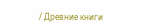/ Древние книги